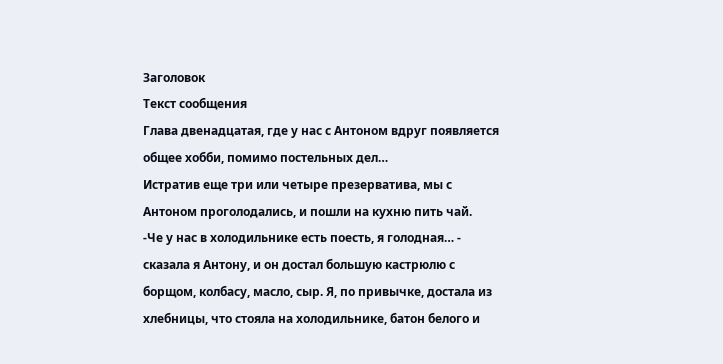Заголовок
Текст сообщения
Глава двенадцатая, где у нас с Антоном вдруг появляется общее хобби, помимо постельных дел…
Истратив еще три или четыре презерватива, мы с Антоном проголодались, и пошли на кухню пить чай.
-Че у нас в холодильнике есть поесть, я голодная… - сказала я Антону, и он достал большую кастрюлю с борщом, колбасу, масло, сыр. Я, по привычке, достала из хлебницы, что стояла на холодильнике, батон белого и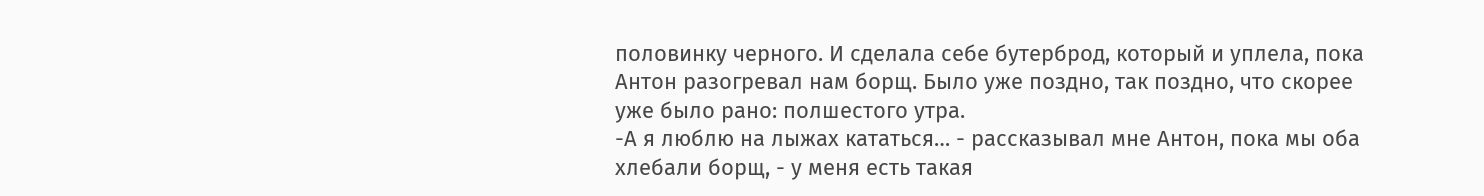половинку черного. И сделала себе бутерброд, который и уплела, пока Антон разогревал нам борщ. Было уже поздно, так поздно, что скорее уже было рано: полшестого утра.
-А я люблю на лыжах кататься… - рассказывал мне Антон, пока мы оба хлебали борщ, - у меня есть такая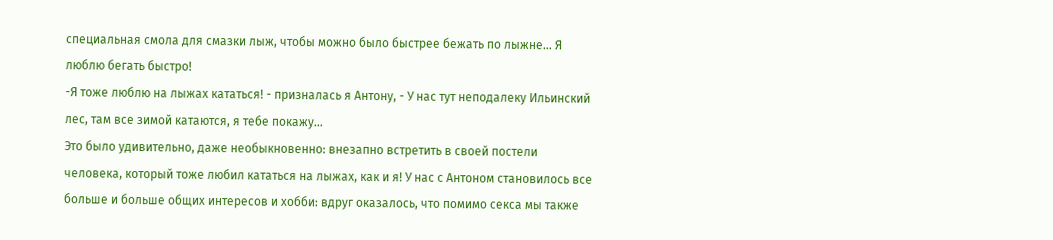специальная смола для смазки лыж, чтобы можно было быстрее бежать по лыжне… Я люблю бегать быстро!
-Я тоже люблю на лыжах кататься! - призналась я Антону, - У нас тут неподалеку Ильинский лес, там все зимой катаются, я тебе покажу…
Это было удивительно, даже необыкновенно: внезапно встретить в своей постели человека, который тоже любил кататься на лыжах, как и я! У нас с Антоном становилось все больше и больше общих интересов и хобби: вдруг оказалось, что помимо секса мы также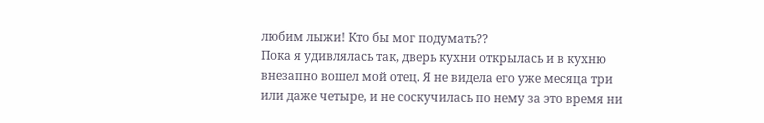любим лыжи! Кто бы мог подумать??
Пока я удивлялась так, дверь кухни открылась и в кухню внезапно вошел мой отец. Я не видела его уже месяца три или даже четыре, и не соскучилась по нему за это время ни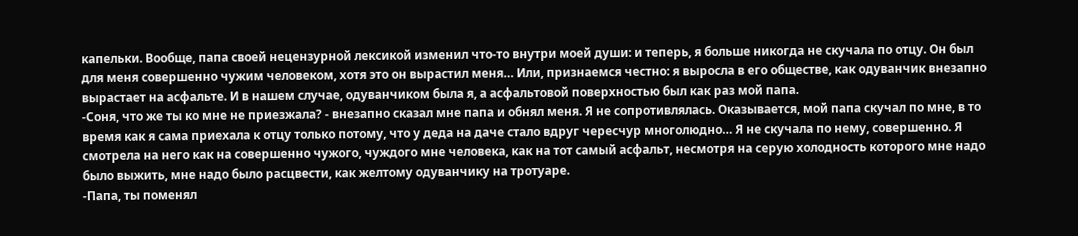капельки. Вообще, папа своей нецензурной лексикой изменил что-то внутри моей души: и теперь, я больше никогда не скучала по отцу. Он был для меня совершенно чужим человеком, хотя это он вырастил меня… Или, признаемся честно: я выросла в его обществе, как одуванчик внезапно вырастает на асфальте. И в нашем случае, одуванчиком была я, а асфальтовой поверхностью был как раз мой папа.
-Соня, что же ты ко мне не приезжала? - внезапно сказал мне папа и обнял меня. Я не сопротивлялась. Оказывается, мой папа скучал по мне, в то время как я сама приехала к отцу только потому, что у деда на даче стало вдруг чересчур многолюдно… Я не скучала по нему, совершенно. Я смотрела на него как на совершенно чужого, чуждого мне человека, как на тот самый асфальт, несмотря на серую холодность которого мне надо было выжить, мне надо было расцвести, как желтому одуванчику на тротуаре.
-Папа, ты поменял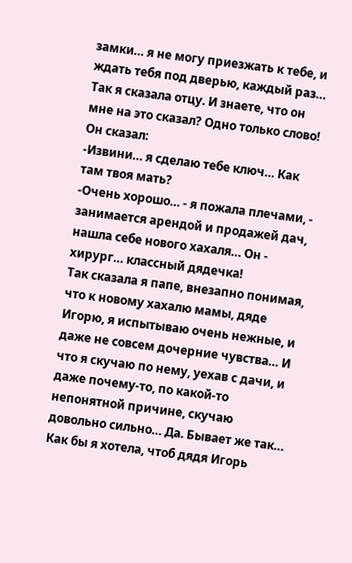замки… я не могу приезжать к тебе, и ждать тебя под дверью, каждый раз…
Так я сказала отцу. И знаете, что он мне на это сказал? Одно только слово! Он сказал:
-Извини… я сделаю тебе ключ… Как там твоя мать?
-Очень хорошо… - я пожала плечами, - занимается арендой и продажей дач, нашла себе нового хахаля… Он - хирург… классный дядечка!
Так сказала я папе, внезапно понимая, что к новому хахалю мамы, дяде Игорю, я испытываю очень нежные, и даже не совсем дочерние чувства… И что я скучаю по нему, уехав с дачи, и даже почему-то, по какой-то непонятной причине, скучаю довольно сильно… Да. Бывает же так… Как бы я хотела, чтоб дядя Игорь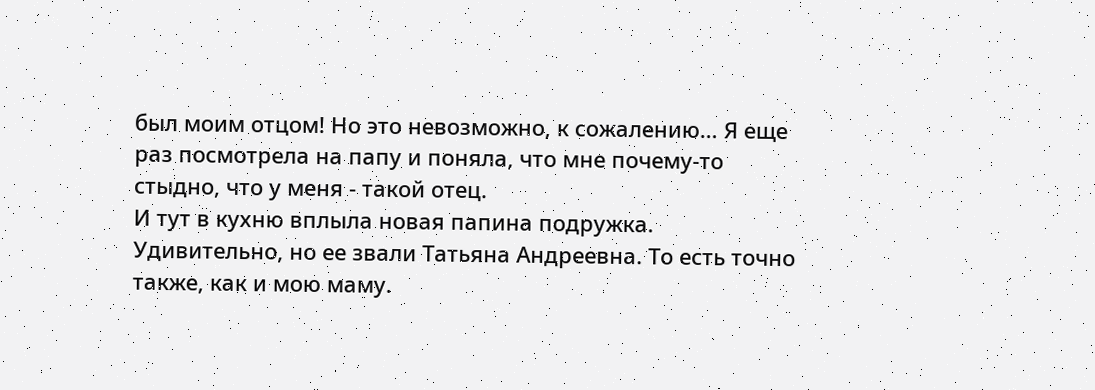был моим отцом! Но это невозможно, к сожалению… Я еще раз посмотрела на папу и поняла, что мне почему-то стыдно, что у меня - такой отец.
И тут в кухню вплыла новая папина подружка. Удивительно, но ее звали Татьяна Андреевна. То есть точно также, как и мою маму.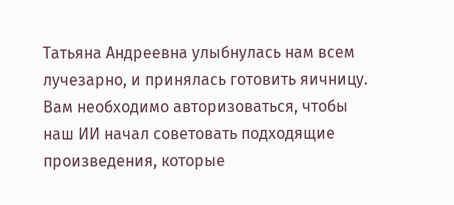Татьяна Андреевна улыбнулась нам всем лучезарно, и принялась готовить яичницу.
Вам необходимо авторизоваться, чтобы наш ИИ начал советовать подходящие произведения, которые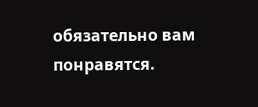обязательно вам понравятся.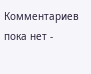Комментариев пока нет -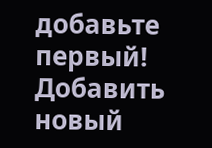добавьте первый!
Добавить новый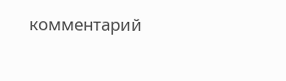комментарий